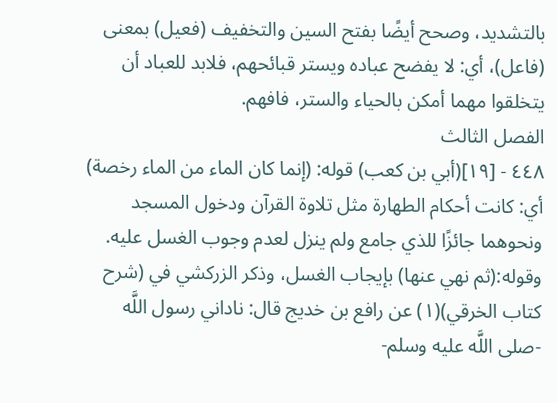بالتشديد، وصحح أيضًا بفتح السين والتخفيف (فعيل) بمعنى (فاعل)، أي: لا يفضح عباده ويستر قبائحهم، فلابد للعباد أن يتخلقوا مهما أمكن بالحياء والستر، فافهم.
الفصل الثالث
٤٤٨ - [١٩](أبي بن كعب) قوله: (إنما كان الماء من الماء رخصة) أي: كانت أحكام الطهارة مثل تلاوة القرآن ودخول المسجد ونحوهما جائزًا للذي جامع ولم ينزل لعدم وجوب الغسل عليه.
وقوله:(ثم نهي عنها) بإيجاب الغسل، وذكر الزركشي في (شرح كتاب الخرقي)(١) عن رافع بن خديج قال: ناداني رسول اللَّه -صلى اللَّه عليه وسلم-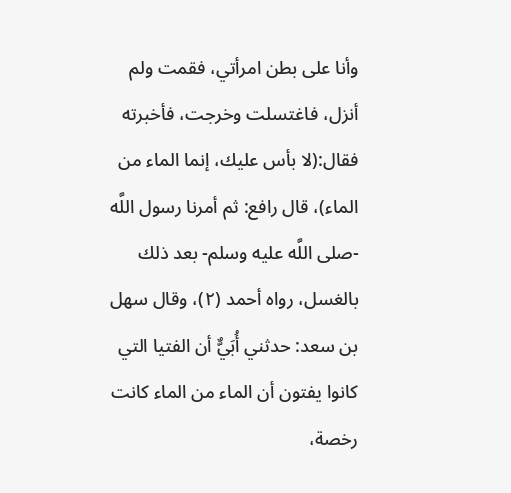وأنا على بطن امرأتي، فقمت ولم أنزل، فاغتسلت وخرجت، فأخبرته فقال:(لا بأس عليك، إنما الماء من الماء)، قال رافع: ثم أمرنا رسول اللَّه -صلى اللَّه عليه وسلم- بعد ذلك بالغسل، رواه أحمد (٢)، وقال سهل بن سعد: حدثني أُبَيٌّ أن الفتيا التي كانوا يفتون أن الماء من الماء كانت رخصة،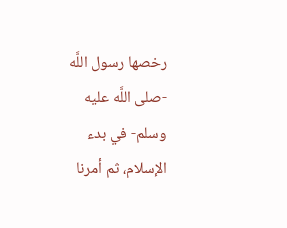رخصها رسول اللَّه -صلى اللَّه عليه وسلم- في بدء الإسلام، ثم أمرنا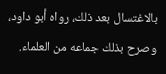بالاغتسال بعد ذلك، رواه أبو داود، وصرح بذلك جماعه من العلماء.